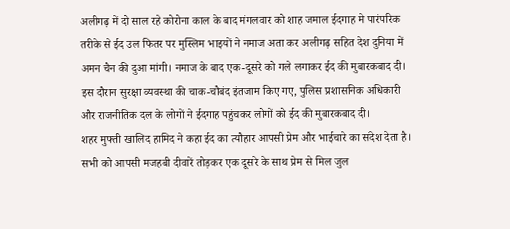अलीगढ़ में दो साल रहे कोरोना काल के बाद मंगलवार को शाह जमाल ईदगाह मे पारंपरिक तरीके से ईद उल फितर पर मुस्लिम भाइयों ने नमाज अता कर अलीगढ़ सहित देश दुनिया में अमन चैन की दुआ मांगी। नमाज के बाद एक-दूसरे को गले लगाकर ईद की मुबारकबाद दी। इस दौरान सुरक्षा व्यवस्था की चाक-चौबंद इंतजाम किए गए, पुलिस प्रशासनिक अधिकारी और राजनीतिक दल के लोगों ने ईदगाह पहुंचकर लोगों को ईद की मुबारकबाद दी।
शहर मुफ्ती खालिद हामिद ने कहा ईद का त्यौहार आपसी प्रेम और भाईचारे का संदेश देता है। सभी को आपसी मजहबी दीवारें तोड़कर एक दूसरे के साथ प्रेम से मिल जुल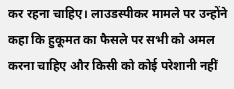कर रहना चाहिए। लाउडस्पीकर मामले पर उन्होंने कहा कि हुकूमत का फैसले पर सभी को अमल करना चाहिए और किसी को कोई परेशानी नहीं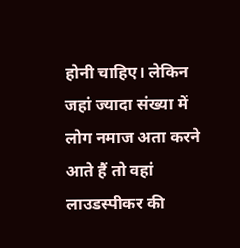होनी चाहिए। लेकिन जहां ज्यादा संख्या में लोग नमाज अता करने आते हैं तो वहां लाउडस्पीकर की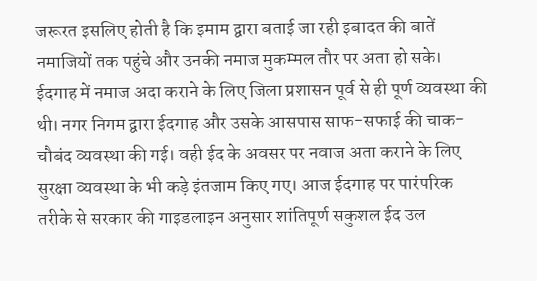जरूरत इसलिए होती है कि इमाम द्वारा बताई जा रही इबादत की बातें नमाजियों तक पहुंचे और उनकी नमाज मुकम्मल तौर पर अता हो सके।
ईदगाह में नमाज अदा कराने के लिए जिला प्रशासन पूर्व से ही पूर्ण व्यवस्था की थी। नगर निगम द्वारा ईदगाह और उसके आसपास साफ-सफाई की चाक-चौबंद व्यवस्था की गई। वही ईद के अवसर पर नवाज अता कराने के लिए सुरक्षा व्यवस्था के भी कड़े इंतजाम किए गए। आज ईदगाह पर पारंपरिक तरीके से सरकार की गाइडलाइन अनुसार शांतिपूर्ण सकुशल ईद उल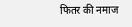फितर की नमाज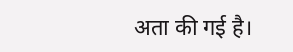अता की गई है।